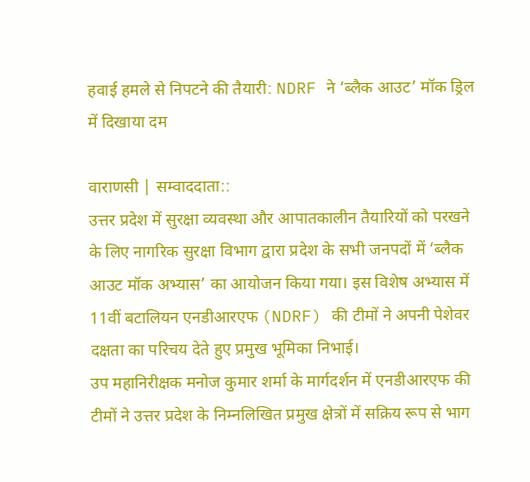हवाई हमले से निपटने की तैयारी: NDRF ने ‘ब्लैक आउट’ मॉक ड्रिल में दिखाया दम

वाराणसी | सम्वाददाता::
उत्तर प्रदेश में सुरक्षा व्यवस्था और आपातकालीन तैयारियों को परखने के लिए नागरिक सुरक्षा विभाग द्वारा प्रदेश के सभी जनपदों में ‘ब्लैक आउट मॉक अभ्यास’ का आयोजन किया गया। इस विशेष अभ्यास में 11वीं बटालियन एनडीआरएफ (NDRF) की टीमों ने अपनी पेशेवर दक्षता का परिचय देते हुए प्रमुख भूमिका निभाई।
उप महानिरीक्षक मनोज कुमार शर्मा के मार्गदर्शन में एनडीआरएफ की टीमों ने उत्तर प्रदेश के निम्नलिखित प्रमुख क्षेत्रों में सक्रिय रूप से भाग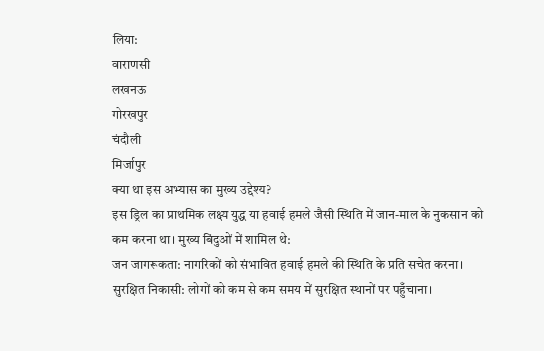लिया:
वाराणसी
लखनऊ
गोरखपुर
चंदौली
मिर्जापुर
क्या था इस अभ्यास का मुख्य उद्देश्य?
इस ड्रिल का प्राथमिक लक्ष्य युद्ध या हवाई हमले जैसी स्थिति में जान-माल के नुकसान को कम करना था। मुख्य बिंदुओं में शामिल थे:
जन जागरूकता: नागरिकों को संभावित हवाई हमले की स्थिति के प्रति सचेत करना।
सुरक्षित निकासी: लोगों को कम से कम समय में सुरक्षित स्थानों पर पहुँचाना।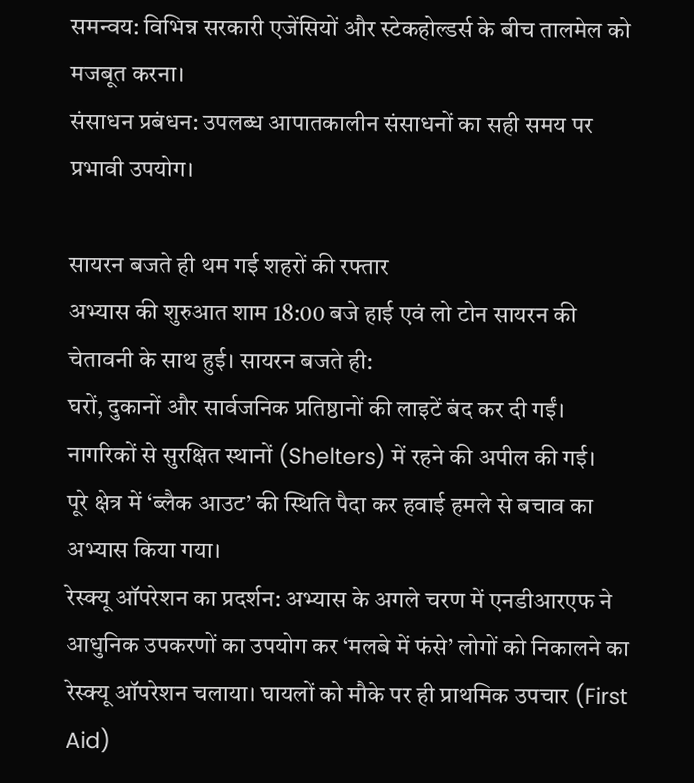समन्वय: विभिन्न सरकारी एजेंसियों और स्टेकहोल्डर्स के बीच तालमेल को मजबूत करना।
संसाधन प्रबंधन: उपलब्ध आपातकालीन संसाधनों का सही समय पर प्रभावी उपयोग।

सायरन बजते ही थम गई शहरों की रफ्तार
अभ्यास की शुरुआत शाम 18:00 बजे हाई एवं लो टोन सायरन की चेतावनी के साथ हुई। सायरन बजते ही:
घरों, दुकानों और सार्वजनिक प्रतिष्ठानों की लाइटें बंद कर दी गईं।
नागरिकों से सुरक्षित स्थानों (Shelters) में रहने की अपील की गई।
पूरे क्षेत्र में ‘ब्लैक आउट’ की स्थिति पैदा कर हवाई हमले से बचाव का अभ्यास किया गया।
रेस्क्यू ऑपरेशन का प्रदर्शन: अभ्यास के अगले चरण में एनडीआरएफ ने आधुनिक उपकरणों का उपयोग कर ‘मलबे में फंसे’ लोगों को निकालने का रेस्क्यू ऑपरेशन चलाया। घायलों को मौके पर ही प्राथमिक उपचार (First Aid)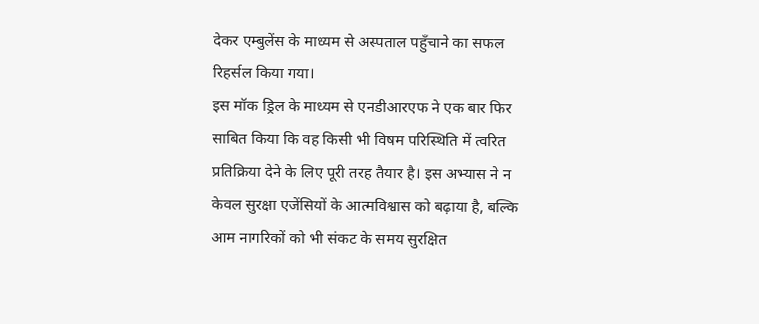देकर एम्बुलेंस के माध्यम से अस्पताल पहुँचाने का सफल रिहर्सल किया गया।
इस मॉक ड्रिल के माध्यम से एनडीआरएफ ने एक बार फिर साबित किया कि वह किसी भी विषम परिस्थिति में त्वरित प्रतिक्रिया देने के लिए पूरी तरह तैयार है। इस अभ्यास ने न केवल सुरक्षा एजेंसियों के आत्मविश्वास को बढ़ाया है, बल्कि आम नागरिकों को भी संकट के समय सुरक्षित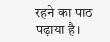रहने का पाठ पढ़ाया है।